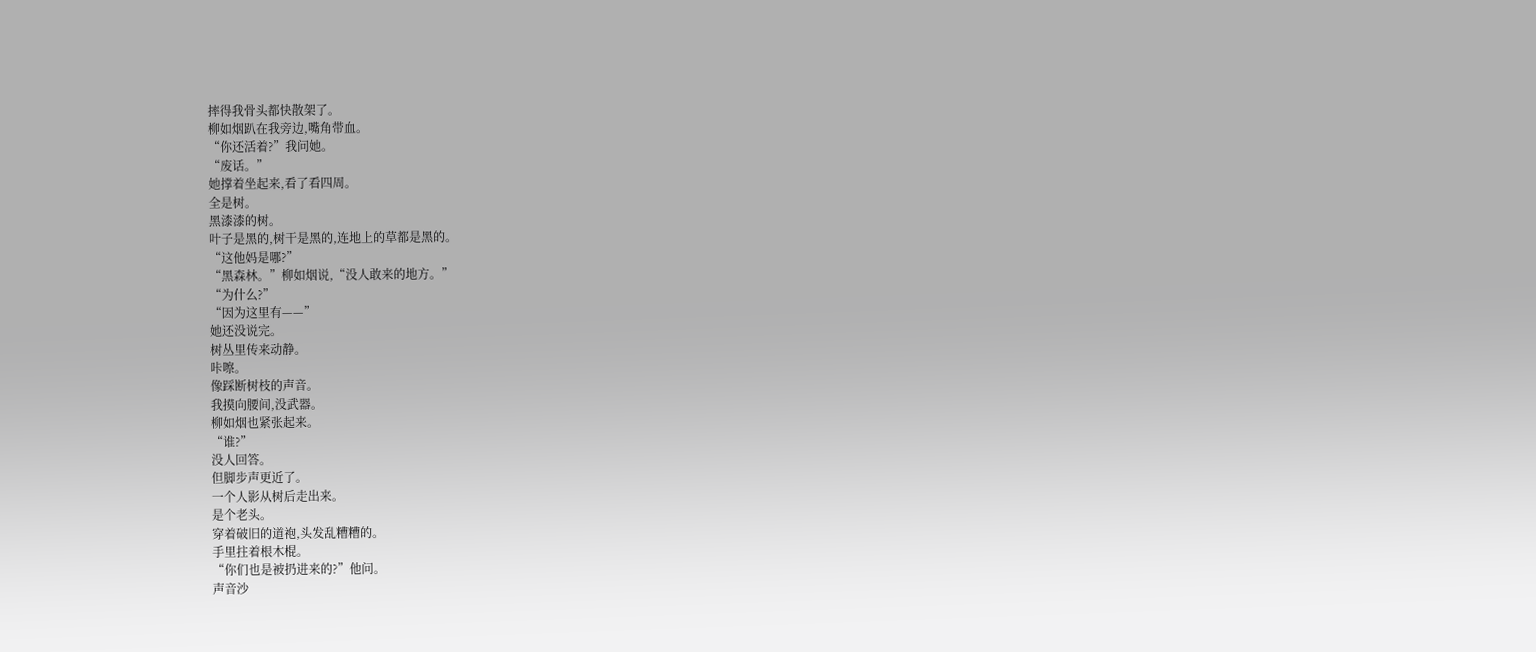摔得我骨头都快散架了。
柳如烟趴在我旁边,嘴角带血。
“你还活着?”我问她。
“废话。”
她撑着坐起来,看了看四周。
全是树。
黑漆漆的树。
叶子是黑的,树干是黑的,连地上的草都是黑的。
“这他妈是哪?”
“黑森林。”柳如烟说,“没人敢来的地方。”
“为什么?”
“因为这里有——”
她还没说完。
树丛里传来动静。
咔嚓。
像踩断树枝的声音。
我摸向腰间,没武器。
柳如烟也紧张起来。
“谁?”
没人回答。
但脚步声更近了。
一个人影从树后走出来。
是个老头。
穿着破旧的道袍,头发乱糟糟的。
手里拄着根木棍。
“你们也是被扔进来的?”他问。
声音沙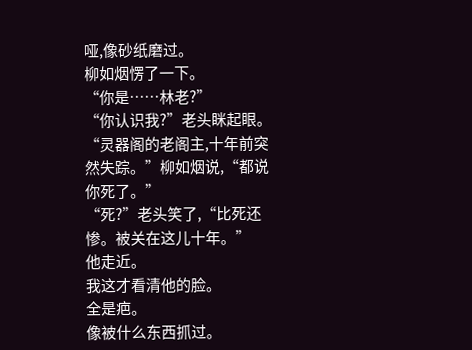哑,像砂纸磨过。
柳如烟愣了一下。
“你是……林老?”
“你认识我?”老头眯起眼。
“灵器阁的老阁主,十年前突然失踪。”柳如烟说,“都说你死了。”
“死?”老头笑了,“比死还惨。被关在这儿十年。”
他走近。
我这才看清他的脸。
全是疤。
像被什么东西抓过。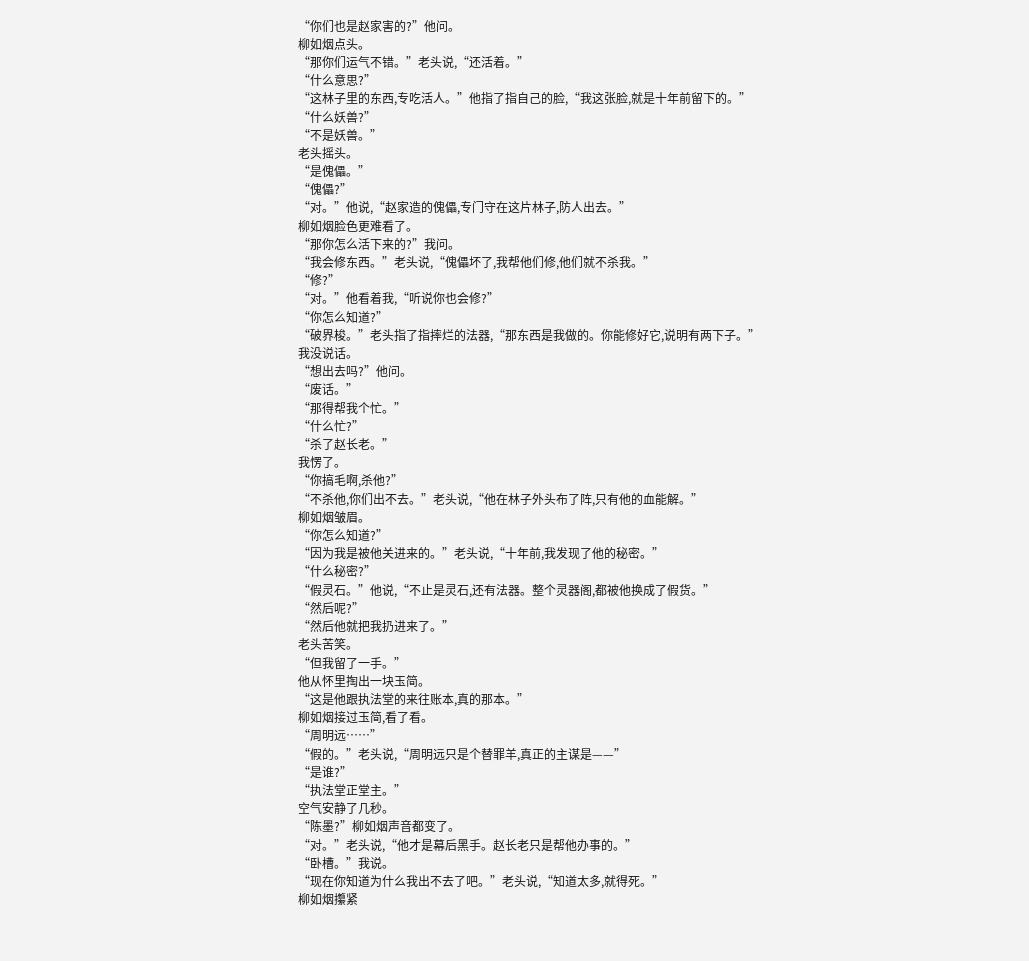“你们也是赵家害的?”他问。
柳如烟点头。
“那你们运气不错。”老头说,“还活着。”
“什么意思?”
“这林子里的东西,专吃活人。”他指了指自己的脸,“我这张脸,就是十年前留下的。”
“什么妖兽?”
“不是妖兽。”
老头摇头。
“是傀儡。”
“傀儡?”
“对。”他说,“赵家造的傀儡,专门守在这片林子,防人出去。”
柳如烟脸色更难看了。
“那你怎么活下来的?”我问。
“我会修东西。”老头说,“傀儡坏了,我帮他们修,他们就不杀我。”
“修?”
“对。”他看着我,“听说你也会修?”
“你怎么知道?”
“破界梭。”老头指了指摔烂的法器,“那东西是我做的。你能修好它,说明有两下子。”
我没说话。
“想出去吗?”他问。
“废话。”
“那得帮我个忙。”
“什么忙?”
“杀了赵长老。”
我愣了。
“你搞毛啊,杀他?”
“不杀他,你们出不去。”老头说,“他在林子外头布了阵,只有他的血能解。”
柳如烟皱眉。
“你怎么知道?”
“因为我是被他关进来的。”老头说,“十年前,我发现了他的秘密。”
“什么秘密?”
“假灵石。”他说,“不止是灵石,还有法器。整个灵器阁,都被他换成了假货。”
“然后呢?”
“然后他就把我扔进来了。”
老头苦笑。
“但我留了一手。”
他从怀里掏出一块玉简。
“这是他跟执法堂的来往账本,真的那本。”
柳如烟接过玉简,看了看。
“周明远……”
“假的。”老头说,“周明远只是个替罪羊,真正的主谋是——”
“是谁?”
“执法堂正堂主。”
空气安静了几秒。
“陈墨?”柳如烟声音都变了。
“对。”老头说,“他才是幕后黑手。赵长老只是帮他办事的。”
“卧槽。”我说。
“现在你知道为什么我出不去了吧。”老头说,“知道太多,就得死。”
柳如烟攥紧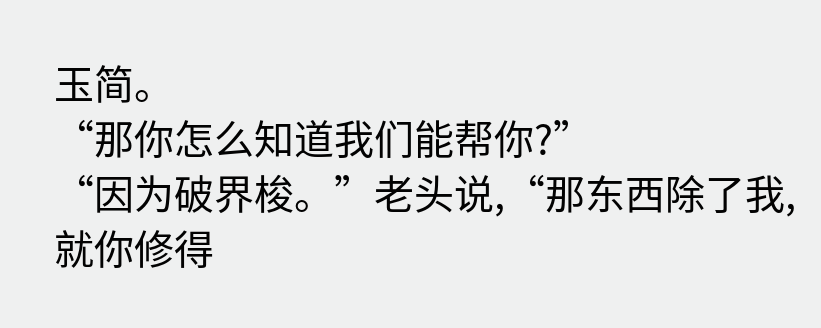玉简。
“那你怎么知道我们能帮你?”
“因为破界梭。”老头说,“那东西除了我,就你修得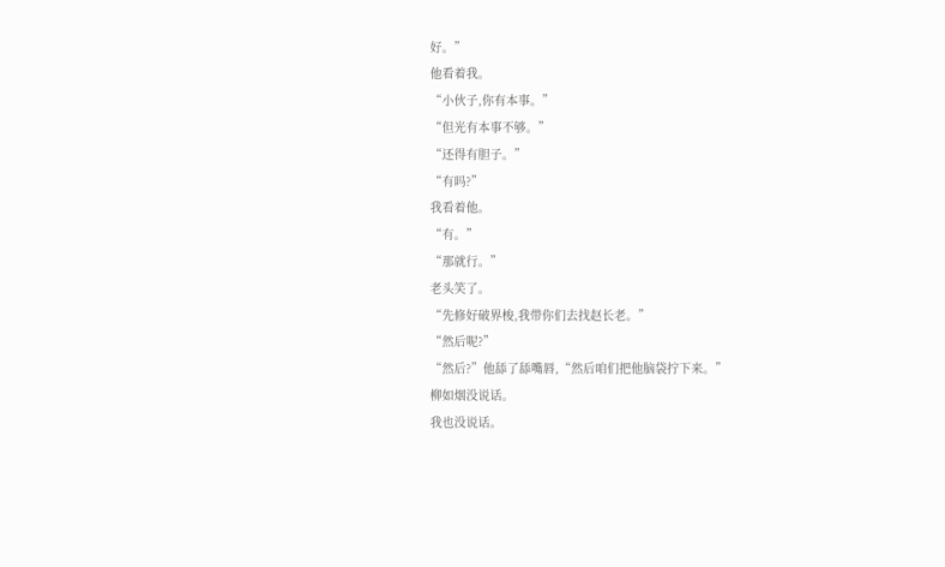好。”
他看着我。
“小伙子,你有本事。”
“但光有本事不够。”
“还得有胆子。”
“有吗?”
我看着他。
“有。”
“那就行。”
老头笑了。
“先修好破界梭,我带你们去找赵长老。”
“然后呢?”
“然后?”他舔了舔嘴唇,“然后咱们把他脑袋拧下来。”
柳如烟没说话。
我也没说话。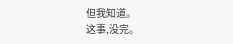但我知道。
这事,没完。